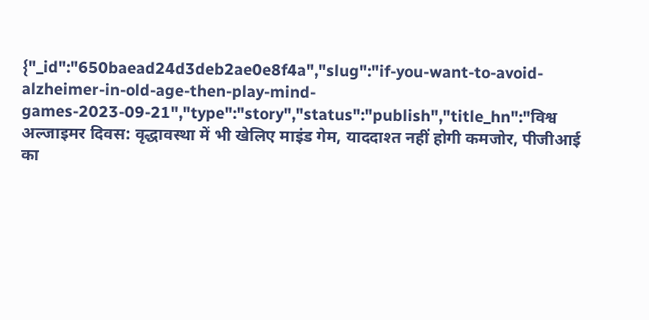{"_id":"650baead24d3deb2ae0e8f4a","slug":"if-you-want-to-avoid-alzheimer-in-old-age-then-play-mind-games-2023-09-21","type":"story","status":"publish","title_hn":"विश्व अल्जाइमर दिवस: वृद्धावस्था में भी खेलिए माइंड गेम, याददाश्त नहीं होगी कमजोर, पीजीआई का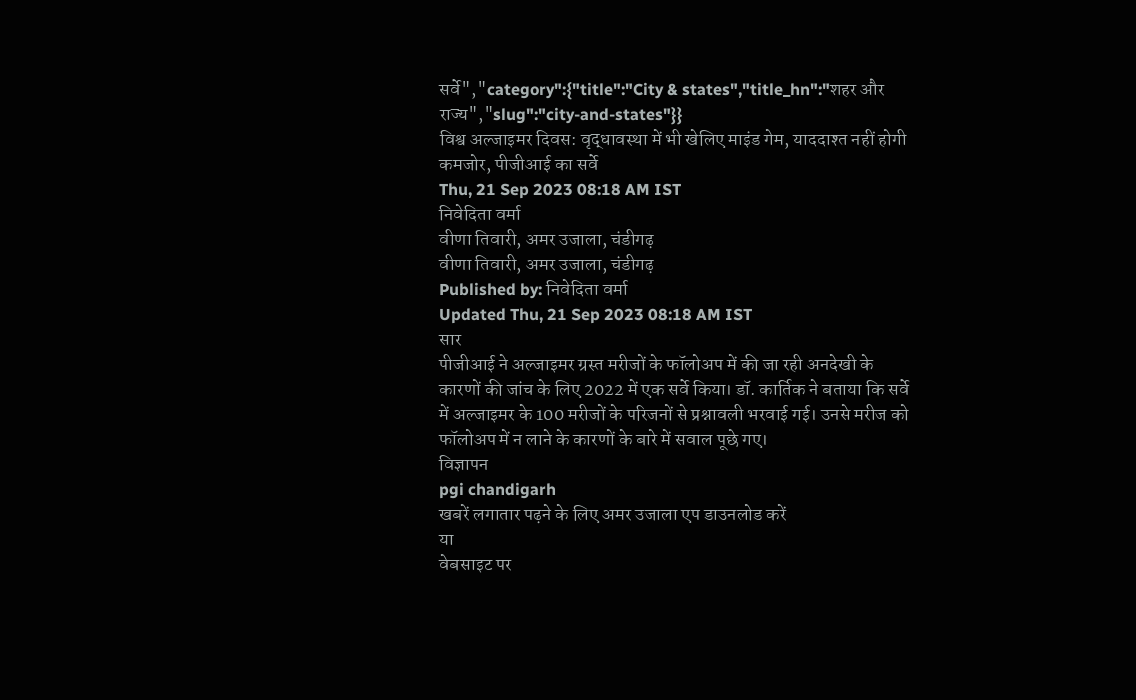सर्वे","category":{"title":"City & states","title_hn":"शहर और राज्य","slug":"city-and-states"}}
विश्व अल्जाइमर दिवस: वृद्धावस्था में भी खेलिए माइंड गेम, याददाश्त नहीं होगी कमजोर, पीजीआई का सर्वे
Thu, 21 Sep 2023 08:18 AM IST
निवेदिता वर्मा
वीणा तिवारी, अमर उजाला, चंडीगढ़
वीणा तिवारी, अमर उजाला, चंडीगढ़
Published by: निवेदिता वर्मा
Updated Thu, 21 Sep 2023 08:18 AM IST
सार
पीजीआई ने अल्जाइमर ग्रस्त मरीजों के फॉलोअप में की जा रही अनदेखी के कारणों की जांच के लिए 2022 में एक सर्वे किया। डॉ. कार्तिक ने बताया कि सर्वे में अल्जाइमर के 100 मरीजों के परिजनों से प्रश्नावली भरवाई गई। उनसे मरीज को फॉलोअप में न लाने के कारणों के बारे में सवाल पूछे गए।
विज्ञापन
pgi chandigarh
खबरें लगातार पढ़ने के लिए अमर उजाला एप डाउनलोड करें
या
वेबसाइट पर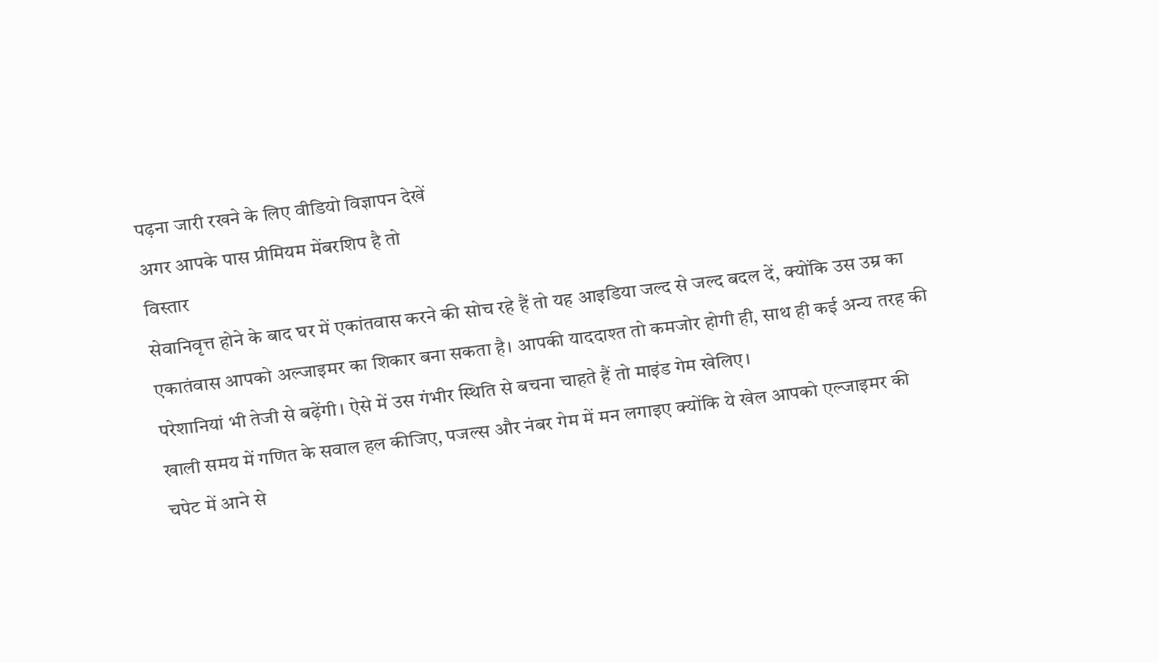पढ़ना जारी रखने के लिए वीडियो विज्ञापन देखें
अगर आपके पास प्रीमियम मेंबरशिप है तो
विस्तार
सेवानिवृत्त होने के बाद घर में एकांतवास करने की सोच रहे हैं तो यह आइडिया जल्द से जल्द बदल दें, क्योंकि उस उम्र का एकातंवास आपको अल्जाइमर का शिकार बना सकता है। आपकी याददाश्त तो कमजोर होगी ही, साथ ही कई अन्य तरह की परेशानियां भी तेजी से बढ़ेंगी। ऐसे में उस गंभीर स्थिति से बचना चाहते हैं तो माइंड गेम खेलिए।
खाली समय में गणित के सवाल हल कीजिए, पजल्स और नंबर गेम में मन लगाइए क्योंकि ये खेल आपको एल्जाइमर की चपेट में आने से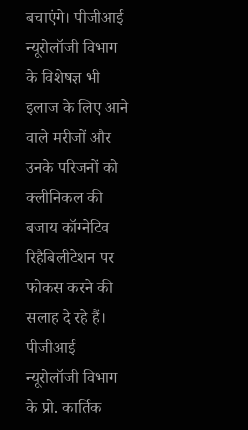बचाएंगे। पीजीआई न्यूरोलॉजी विभाग के विशेषज्ञ भी इलाज के लिए आने वाले मरीजों और उनके परिजनों को क्लीनिकल की बजाय कॉग्नेटिव रिहैबिलीटेशन पर फोकस करने की सलाह दे रहे हैं।
पीजीआई न्यूरोलॉजी विभाग के प्रो. कार्तिक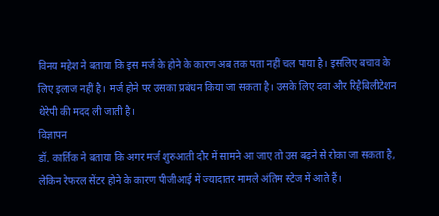विनय महेश ने बताया कि इस मर्ज के होने के कारण अब तक पता नहीं चल पाया है। इसलिए बचाव के लिए इलाज नहीं है। मर्ज होने पर उसका प्रबंधन किया जा सकता है। उसके लिए दवा और रिहैबिलीटेशन थेरेपी की मदद ली जाती है।
विज्ञापन
डॉ. कार्तिक ने बताया कि अगर मर्ज शुरुआती दौर में सामने आ जाए तो उस बढ़ने से रोका जा सकता है, लेकिन रेफरल सेंटर होने के कारण पीजीआई में ज्यादातर मामले अंतिम स्टेज में आते हैं।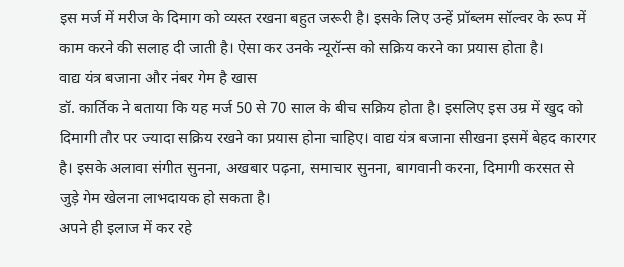इस मर्ज में मरीज के दिमाग को व्यस्त रखना बहुत जरूरी है। इसके लिए उन्हें प्रॉब्लम सॉल्वर के रूप में काम करने की सलाह दी जाती है। ऐसा कर उनके न्यूरॉन्स को सक्रिय करने का प्रयास होता है।
वाद्य यंत्र बजाना और नंबर गेम है खास
डॉ. कार्तिक ने बताया कि यह मर्ज 50 से 70 साल के बीच सक्रिय होता है। इसलिए इस उम्र में खुद को दिमागी तौर पर ज्यादा सक्रिय रखने का प्रयास होना चाहिए। वाद्य यंत्र बजाना सीखना इसमें बेहद कारगर है। इसके अलावा संगीत सुनना, अखबार पढ़ना, समाचार सुनना, बागवानी करना, दिमागी करसत से जुड़े गेम खेलना लाभदायक हो सकता है।
अपने ही इलाज में कर रहे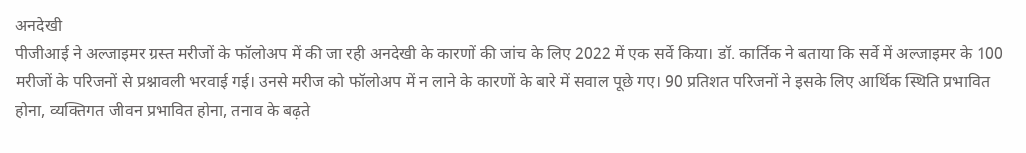अनदेखी
पीजीआई ने अल्जाइमर ग्रस्त मरीजों के फॉलोअप में की जा रही अनदेखी के कारणों की जांच के लिए 2022 में एक सर्वे किया। डॉ. कार्तिक ने बताया कि सर्वे में अल्जाइमर के 100 मरीजों के परिजनों से प्रश्नावली भरवाई गई। उनसे मरीज को फॉलोअप में न लाने के कारणों के बारे में सवाल पूछे गए। 90 प्रतिशत परिजनों ने इसके लिए आर्थिक स्थिति प्रभावित होना, व्यक्तिगत जीवन प्रभावित होना, तनाव के बढ़ते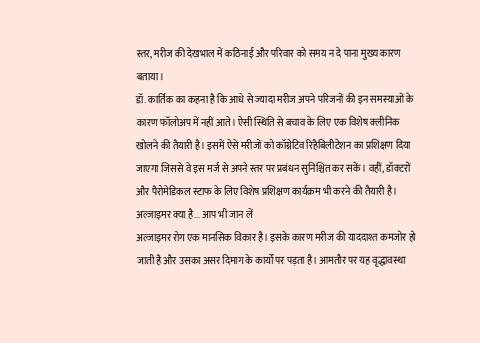स्तर, मरीज की देखभाल में कठिनाई और परिवार को समय न दे पाना मुख्य कारण बताया।
डॉ. कार्तिक का कहना है कि आधे से ज्यादा मरीज अपने परिजनों की इन समस्याओं के कारण फॉलोअप में नहीं आते। ऐसी स्थिति से बचाव के लिए एक विशेष क्लीनिक खोलने की तैयारी है। इसमें ऐसे मरीजों को कॉग्नेटिव रिहैबिलीटेशन का प्रशिक्षण दिया जाएगा जिससे वे इस मर्ज से अपने स्तर पर प्रबंधन सुनिश्चित कर सकें। वहीं, डॉक्टरों और पैरोमेडिकल स्टाफ के लिए विशेष प्रशिक्षण कार्यक्रम भी करने की तैयारी है।
अल्जाइमर क्या है... आप भी जान लें
अल्जाइमर रोग एक मानसिक विकार है। इसके कारण मरीज की याददाश्त कमजोर हो जाती है और उसका असर दिमाग के कार्यों पर पड़ता है। आमतौर पर यह वृद्धावस्था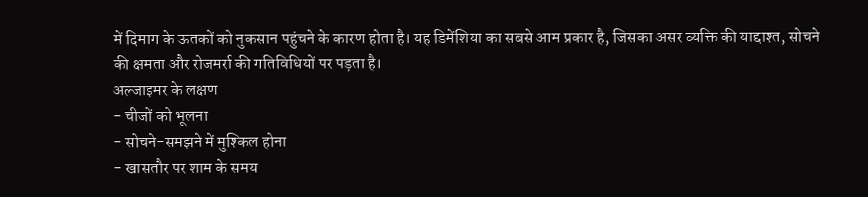में दिमाग के ऊतकों को नुकसान पहुंचने के कारण होता है। यह डिमेंशिया का सबसे आम प्रकार है, जिसका असर व्यक्ति की याद्दाश्त, सोचने की क्षमता और रोजमर्रा की गतिविधियों पर पड़ता है।
अल्जाइमर के लक्षण
- चीजों को भूलना
- सोचने-समझने में मुश्किल होना
- खासतौर पर शाम के समय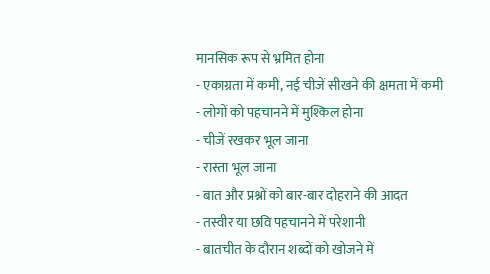मानसिक रूप से भ्रमित होना
- एकाग्रता में कमी, नई चीजें सीखने की क्षमता में कमी
- लोगों को पहचानने में मुश्किल होना
- चीजें रखकर भूल जाना
- रास्ता भूल जाना
- बात और प्रश्नों को बार-बार दोहराने की आदत
- तस्वीर या छवि पहचानने में परेशानी
- बातचीत के दौरान शब्दों को खोजने में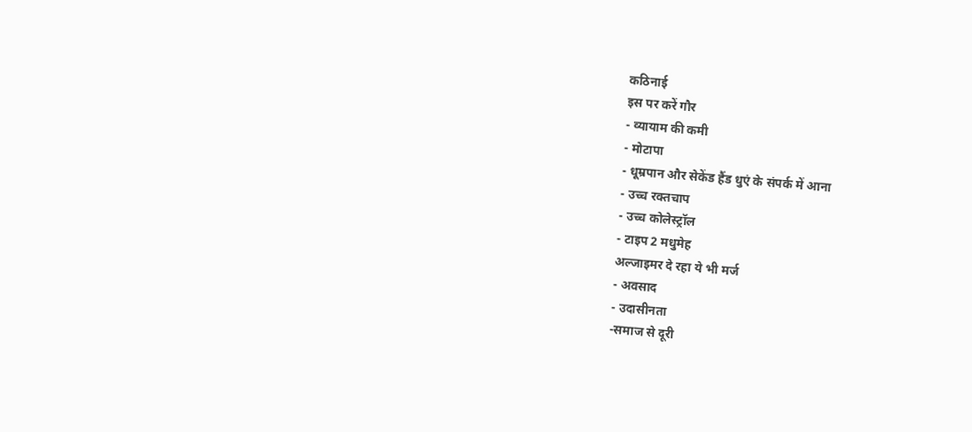कठिनाई
इस पर करें गौर
- व्यायाम की कमी
- मोटापा
- धूम्रपान और सेकेंड हैंड धुएं के संपर्क में आना
- उच्च रक्तचाप
- उच्च कोलेस्ट्रॉल
- टाइप 2 मधुमेह
अल्जाइमर दे रहा ये भी मर्ज
- अवसाद
- उदासीनता
-समाज से दूरी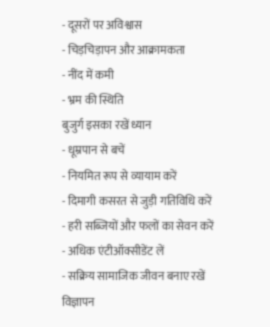- दूसरों पर अविश्वास
- चिड़चिड़ापन और आक्रामकता
- नींद में कमी
- भ्रम की स्थिति
बुजुर्ग इसका रखें ध्यान
- धूम्रपान से बचें
- नियमित रूप से व्यायाम करें
- दिमागी कसरत से जुड़ी गतिविधि करें
- हरी सब्जियों और फलों का सेवन करें
- अधिक एंटीऑक्सीडेंट लें
- सक्रिय सामाजिक जीवन बनाए रखें
विज्ञापन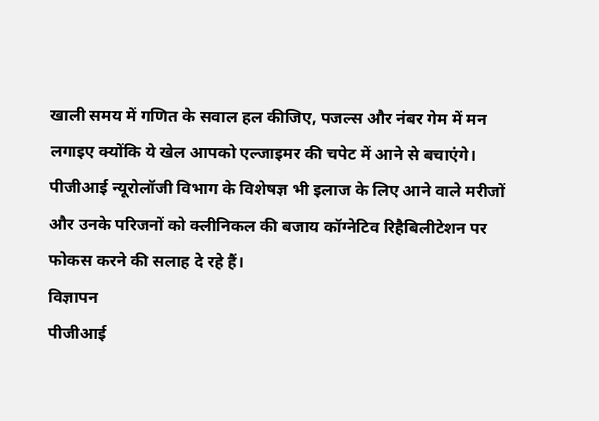खाली समय में गणित के सवाल हल कीजिए, पजल्स और नंबर गेम में मन लगाइए क्योंकि ये खेल आपको एल्जाइमर की चपेट में आने से बचाएंगे। पीजीआई न्यूरोलॉजी विभाग के विशेषज्ञ भी इलाज के लिए आने वाले मरीजों और उनके परिजनों को क्लीनिकल की बजाय कॉग्नेटिव रिहैबिलीटेशन पर फोकस करने की सलाह दे रहे हैं।
विज्ञापन
पीजीआई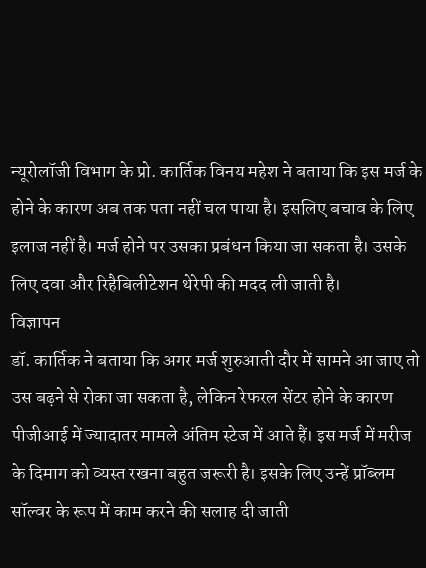न्यूरोलॉजी विभाग के प्रो. कार्तिक विनय महेश ने बताया कि इस मर्ज के होने के कारण अब तक पता नहीं चल पाया है। इसलिए बचाव के लिए इलाज नहीं है। मर्ज होने पर उसका प्रबंधन किया जा सकता है। उसके लिए दवा और रिहैबिलीटेशन थेरेपी की मदद ली जाती है।
विज्ञापन
डॉ. कार्तिक ने बताया कि अगर मर्ज शुरुआती दौर में सामने आ जाए तो उस बढ़ने से रोका जा सकता है, लेकिन रेफरल सेंटर होने के कारण पीजीआई में ज्यादातर मामले अंतिम स्टेज में आते हैं। इस मर्ज में मरीज के दिमाग को व्यस्त रखना बहुत जरूरी है। इसके लिए उन्हें प्रॉब्लम सॉल्वर के रूप में काम करने की सलाह दी जाती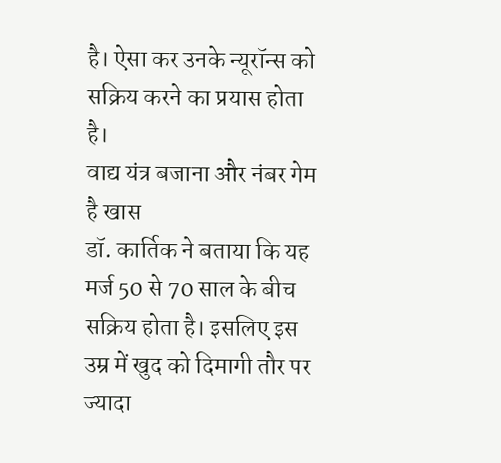है। ऐसा कर उनके न्यूरॉन्स को सक्रिय करने का प्रयास होता है।
वाद्य यंत्र बजाना और नंबर गेम है खास
डॉ. कार्तिक ने बताया कि यह मर्ज 50 से 70 साल के बीच सक्रिय होता है। इसलिए इस उम्र में खुद को दिमागी तौर पर ज्यादा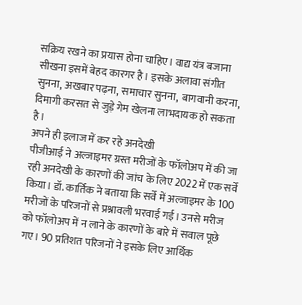सक्रिय रखने का प्रयास होना चाहिए। वाद्य यंत्र बजाना सीखना इसमें बेहद कारगर है। इसके अलावा संगीत सुनना, अखबार पढ़ना, समाचार सुनना, बागवानी करना, दिमागी करसत से जुड़े गेम खेलना लाभदायक हो सकता है।
अपने ही इलाज में कर रहे अनदेखी
पीजीआई ने अल्जाइमर ग्रस्त मरीजों के फॉलोअप में की जा रही अनदेखी के कारणों की जांच के लिए 2022 में एक सर्वे किया। डॉ. कार्तिक ने बताया कि सर्वे में अल्जाइमर के 100 मरीजों के परिजनों से प्रश्नावली भरवाई गई। उनसे मरीज को फॉलोअप में न लाने के कारणों के बारे में सवाल पूछे गए। 90 प्रतिशत परिजनों ने इसके लिए आर्थिक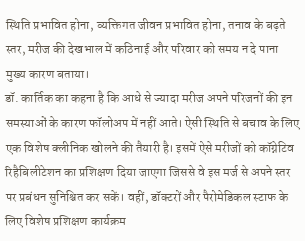स्थिति प्रभावित होना, व्यक्तिगत जीवन प्रभावित होना, तनाव के बढ़ते स्तर, मरीज की देखभाल में कठिनाई और परिवार को समय न दे पाना मुख्य कारण बताया।
डॉ. कार्तिक का कहना है कि आधे से ज्यादा मरीज अपने परिजनों की इन समस्याओं के कारण फॉलोअप में नहीं आते। ऐसी स्थिति से बचाव के लिए एक विशेष क्लीनिक खोलने की तैयारी है। इसमें ऐसे मरीजों को कॉग्नेटिव रिहैबिलीटेशन का प्रशिक्षण दिया जाएगा जिससे वे इस मर्ज से अपने स्तर पर प्रबंधन सुनिश्चित कर सकें। वहीं, डॉक्टरों और पैरोमेडिकल स्टाफ के लिए विशेष प्रशिक्षण कार्यक्रम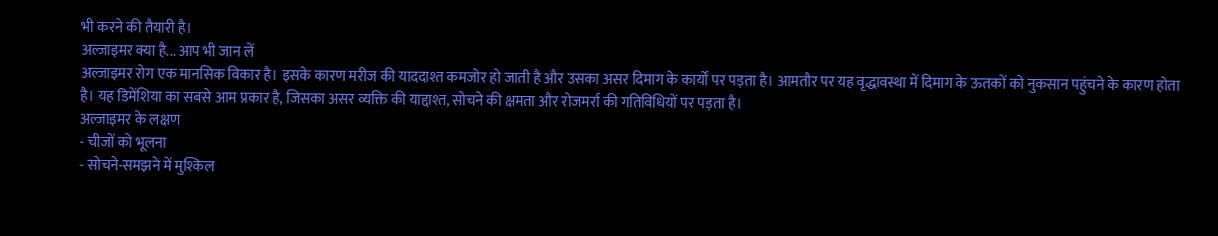भी करने की तैयारी है।
अल्जाइमर क्या है... आप भी जान लें
अल्जाइमर रोग एक मानसिक विकार है। इसके कारण मरीज की याददाश्त कमजोर हो जाती है और उसका असर दिमाग के कार्यों पर पड़ता है। आमतौर पर यह वृद्धावस्था में दिमाग के ऊतकों को नुकसान पहुंचने के कारण होता है। यह डिमेंशिया का सबसे आम प्रकार है, जिसका असर व्यक्ति की याद्दाश्त, सोचने की क्षमता और रोजमर्रा की गतिविधियों पर पड़ता है।
अल्जाइमर के लक्षण
- चीजों को भूलना
- सोचने-समझने में मुश्किल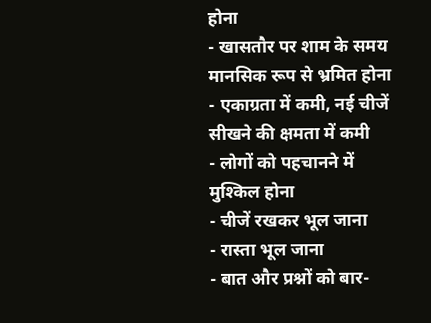होना
- खासतौर पर शाम के समय मानसिक रूप से भ्रमित होना
- एकाग्रता में कमी, नई चीजें सीखने की क्षमता में कमी
- लोगों को पहचानने में मुश्किल होना
- चीजें रखकर भूल जाना
- रास्ता भूल जाना
- बात और प्रश्नों को बार-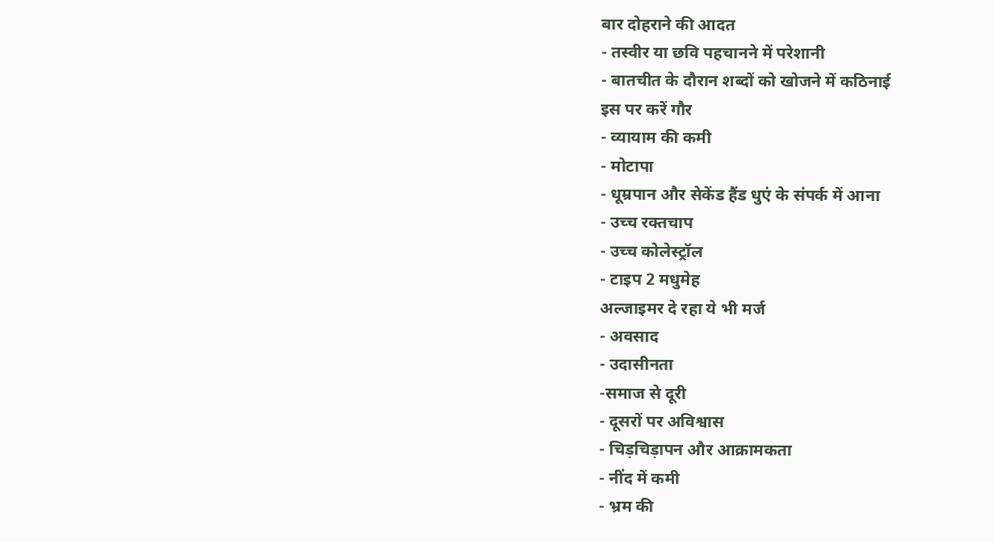बार दोहराने की आदत
- तस्वीर या छवि पहचानने में परेशानी
- बातचीत के दौरान शब्दों को खोजने में कठिनाई
इस पर करें गौर
- व्यायाम की कमी
- मोटापा
- धूम्रपान और सेकेंड हैंड धुएं के संपर्क में आना
- उच्च रक्तचाप
- उच्च कोलेस्ट्रॉल
- टाइप 2 मधुमेह
अल्जाइमर दे रहा ये भी मर्ज
- अवसाद
- उदासीनता
-समाज से दूरी
- दूसरों पर अविश्वास
- चिड़चिड़ापन और आक्रामकता
- नींद में कमी
- भ्रम की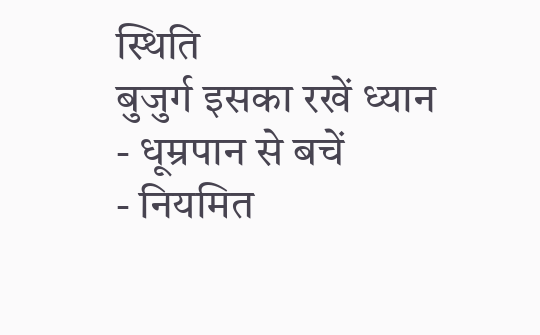स्थिति
बुजुर्ग इसका रखें ध्यान
- धूम्रपान से बचें
- नियमित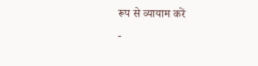रूप से व्यायाम करें
-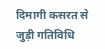दिमागी कसरत से जुड़ी गतिविधि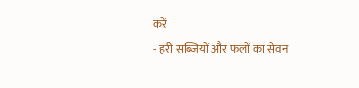करें
- हरी सब्जियों और फलों का सेवन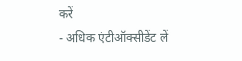करें
- अधिक एंटीऑक्सीडेंट लें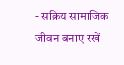- सक्रिय सामाजिक जीवन बनाए रखें